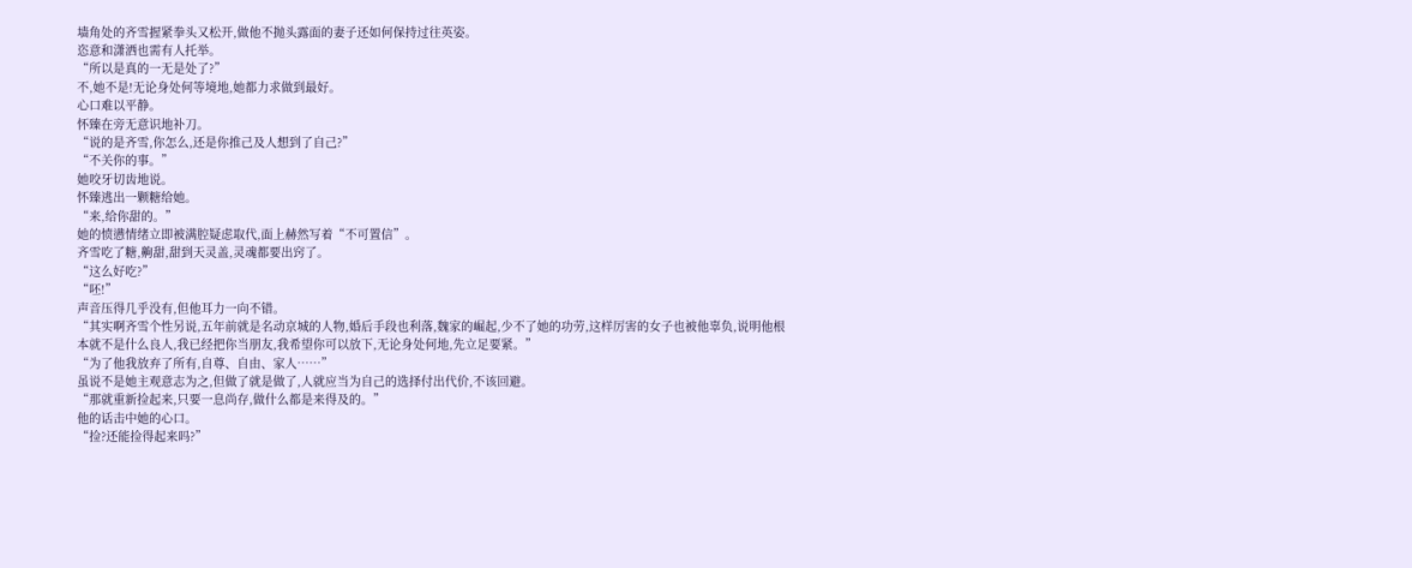墙角处的齐雪握紧拳头又松开,做他不抛头露面的妻子还如何保持过往英姿。
恣意和潇洒也需有人托举。
“所以是真的一无是处了?”
不,她不是!无论身处何等境地,她都力求做到最好。
心口难以平静。
怀臻在旁无意识地补刀。
“说的是齐雪,你怎么,还是你推己及人想到了自己?”
“不关你的事。”
她咬牙切齿地说。
怀臻逃出一颗糖给她。
“来,给你甜的。”
她的愤懑情绪立即被满腔疑虑取代,面上赫然写着“不可置信”。
齐雪吃了糖,齁甜,甜到天灵盖,灵魂都要出窍了。
“这么好吃?”
“呸!”
声音压得几乎没有,但他耳力一向不错。
“其实啊齐雪个性另说,五年前就是名动京城的人物,婚后手段也利落,魏家的崛起,少不了她的功劳,这样厉害的女子也被他辜负,说明他根本就不是什么良人,我已经把你当朋友,我希望你可以放下,无论身处何地,先立足要紧。”
“为了他我放弃了所有,自尊、自由、家人……”
虽说不是她主观意志为之,但做了就是做了,人就应当为自己的选择付出代价,不该回避。
“那就重新捡起来,只要一息尚存,做什么都是来得及的。”
他的话击中她的心口。
“捡?还能捡得起来吗?”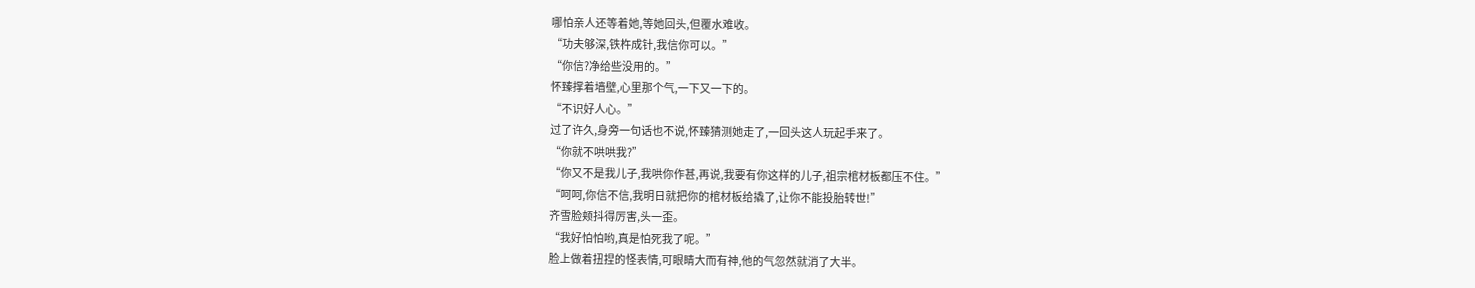哪怕亲人还等着她,等她回头,但覆水难收。
“功夫够深,铁杵成针,我信你可以。”
“你信?净给些没用的。”
怀臻撑着墙壁,心里那个气,一下又一下的。
“不识好人心。”
过了许久,身旁一句话也不说,怀臻猜测她走了,一回头这人玩起手来了。
“你就不哄哄我?”
“你又不是我儿子,我哄你作甚,再说,我要有你这样的儿子,祖宗棺材板都压不住。”
“呵呵,你信不信,我明日就把你的棺材板给撬了,让你不能投胎转世!”
齐雪脸颊抖得厉害,头一歪。
“我好怕怕哟,真是怕死我了呢。”
脸上做着扭捏的怪表情,可眼睛大而有神,他的气忽然就消了大半。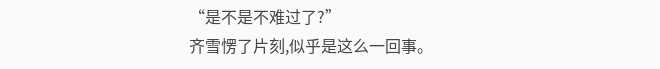“是不是不难过了?”
齐雪愣了片刻,似乎是这么一回事。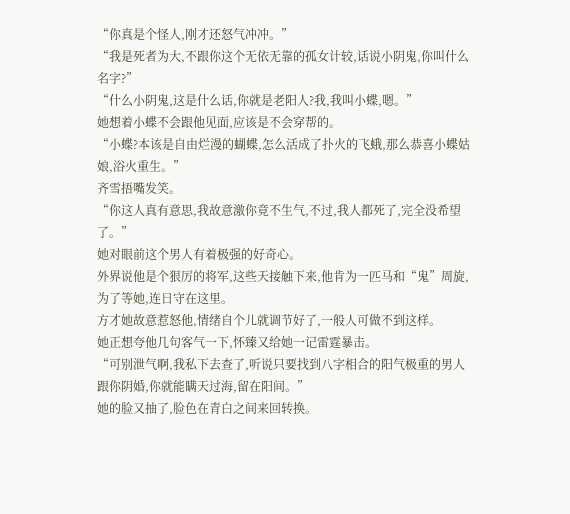“你真是个怪人,刚才还怒气冲冲。”
“我是死者为大,不跟你这个无依无靠的孤女计较,话说小阴鬼,你叫什么名字?”
“什么小阴鬼,这是什么话,你就是老阳人?我,我叫小蝶,嗯。”
她想着小蝶不会跟他见面,应该是不会穿帮的。
“小蝶?本该是自由烂漫的蝴蝶,怎么活成了扑火的飞蛾,那么恭喜小蝶姑娘,浴火重生。”
齐雪捂嘴发笑。
“你这人真有意思,我故意激你竟不生气,不过,我人都死了,完全没希望了。”
她对眼前这个男人有着极强的好奇心。
外界说他是个狠厉的将军,这些天接触下来,他肯为一匹马和“鬼”周旋,为了等她,连日守在这里。
方才她故意惹怒他,情绪自个儿就调节好了,一般人可做不到这样。
她正想夸他几句客气一下,怀臻又给她一记雷霆暴击。
“可别泄气啊,我私下去查了,听说只要找到八字相合的阳气极重的男人跟你阴婚,你就能瞒天过海,留在阳间。”
她的脸又抽了,脸色在青白之间来回转换。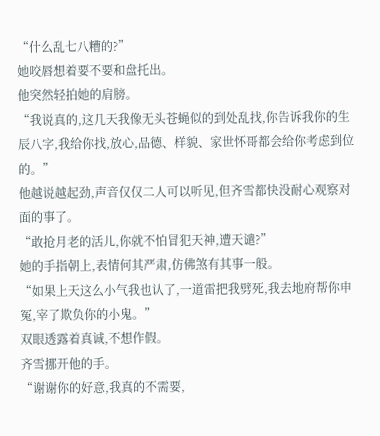“什么乱七八糟的?”
她咬唇想着要不要和盘托出。
他突然轻拍她的肩膀。
“我说真的,这几天我像无头苍蝇似的到处乱找,你告诉我你的生辰八字,我给你找,放心,品德、样貌、家世怀哥都会给你考虑到位的。”
他越说越起劲,声音仅仅二人可以听见,但齐雪都快没耐心观察对面的事了。
“敢抢月老的活儿,你就不怕冒犯天神,遭天谴?”
她的手指朝上,表情何其严肃,仿佛煞有其事一般。
“如果上天这么小气我也认了,一道雷把我劈死,我去地府帮你申冤,宰了欺负你的小鬼。”
双眼透露着真诚,不想作假。
齐雪挪开他的手。
“谢谢你的好意,我真的不需要,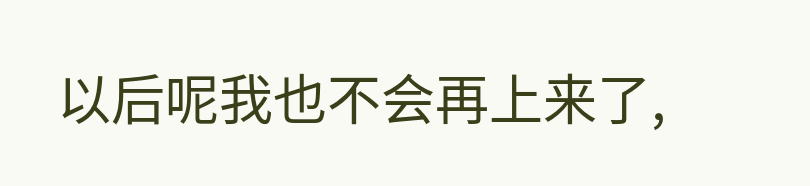以后呢我也不会再上来了,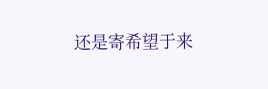还是寄希望于来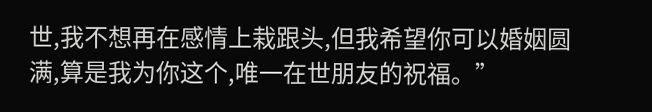世,我不想再在感情上栽跟头,但我希望你可以婚姻圆满,算是我为你这个,唯一在世朋友的祝福。”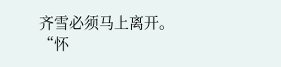齐雪必须马上离开。
“怀